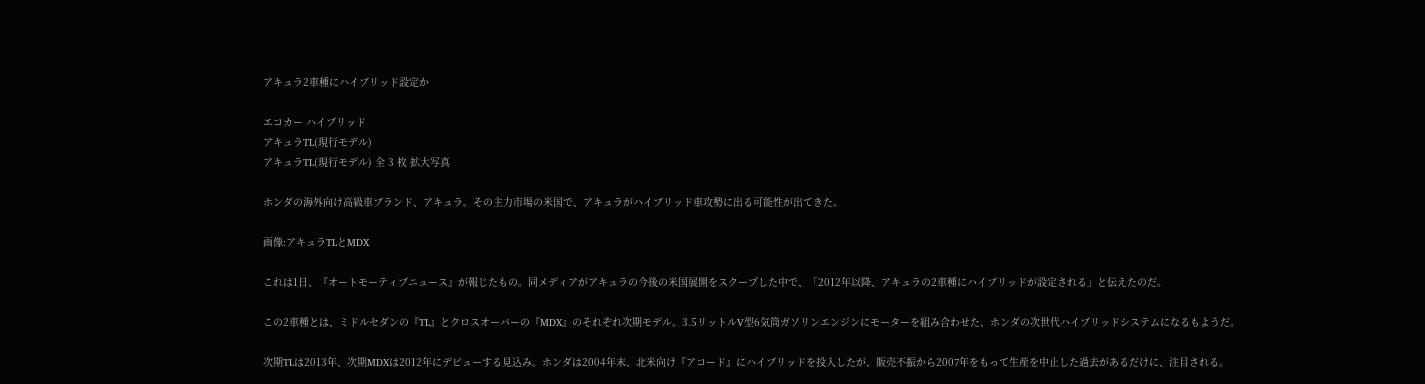アキュラ2車種にハイブリッド設定か

エコカー ハイブリッド
アキュラTL(現行モデル)
アキュラTL(現行モデル) 全 3 枚 拡大写真

ホンダの海外向け高級車ブランド、アキュラ。その主力市場の米国で、アキュラがハイブリッド車攻勢に出る可能性が出てきた。

画像:アキュラTLとMDX

これは1日、『オートモーティブニュース』が報じたもの。同メディアがアキュラの今後の米国展開をスクープした中で、「2012年以降、アキュラの2車種にハイブリッドが設定される」と伝えたのだ。

この2車種とは、ミドルセダンの『TL』とクロスオーバーの『MDX』のそれぞれ次期モデル。3.5リットルV型6気筒ガソリンエンジンにモーターを組み合わせた、ホンダの次世代ハイブリッドシステムになるもようだ。

次期TLは2013年、次期MDXは2012年にデビューする見込み。ホンダは2004年末、北米向け『アコード』にハイブリッドを投入したが、販売不振から2007年をもって生産を中止した過去があるだけに、注目される。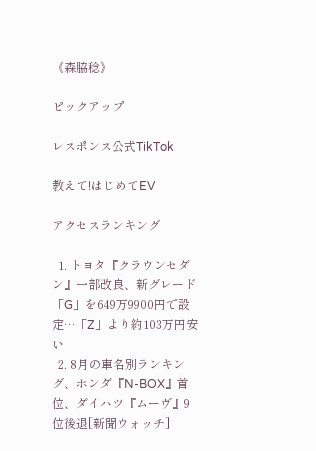《森脇稔》

ピックアップ

レスポンス公式TikTok

教えて!はじめてEV

アクセスランキング

  1. トヨタ『クラウンセダン』一部改良、新グレード「G」を649万9900円で設定…「Z」より約103万円安い
  2. 8月の車名別ランキング、ホンダ『N-BOX』首位、ダイハツ『ムーヴ』9位後退[新聞ウォッチ]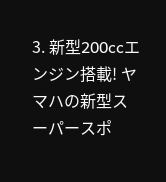3. 新型200ccエンジン搭載! ヤマハの新型スーパースポ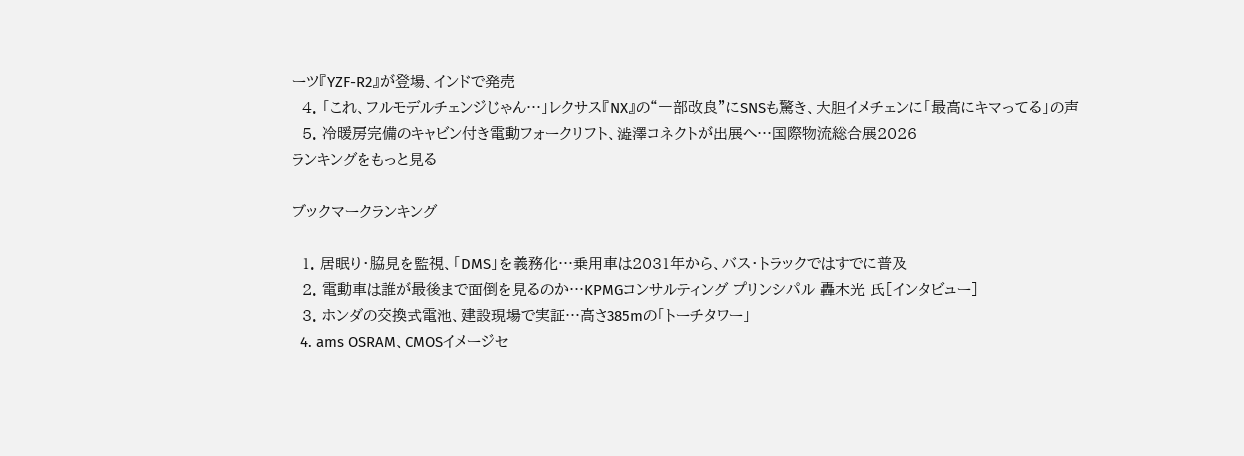ーツ『YZF-R2』が登場、インドで発売
  4. 「これ、フルモデルチェンジじゃん…」レクサス『NX』の“一部改良”にSNSも驚き、大胆イメチェンに「最高にキマってる」の声
  5. 冷暖房完備のキャビン付き電動フォークリフト、澁澤コネクトが出展へ…国際物流総合展2026
ランキングをもっと見る

ブックマークランキング

  1. 居眠り・脇見を監視、「DMS」を義務化…乗用車は2031年から、バス・トラックではすでに普及
  2. 電動車は誰が最後まで面倒を見るのか…KPMGコンサルティング プリンシパル 轟木光 氏[インタビュー]
  3. ホンダの交換式電池、建設現場で実証…高さ385mの「トーチタワー」
  4. ams OSRAM、CMOSイメージセ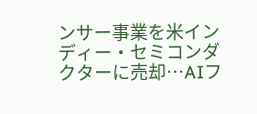ンサー事業を米インディー・セミコンダクターに売却…AIフ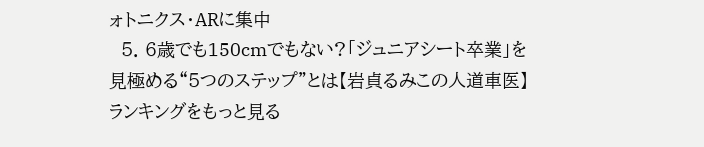ォトニクス・ARに集中
  5. 6歳でも150cmでもない?「ジュニアシート卒業」を見極める“5つのステップ”とは【岩貞るみこの人道車医】
ランキングをもっと見る